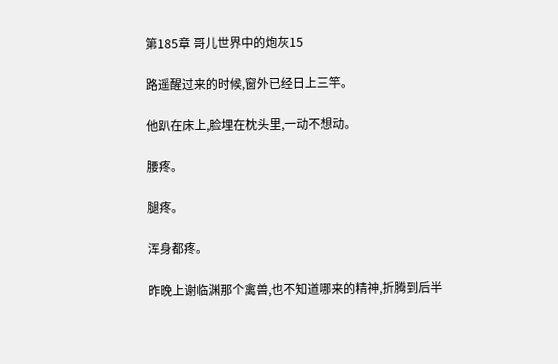第185章 哥儿世界中的炮灰15

路遥醒过来的时候,窗外已经日上三竿。

他趴在床上,脸埋在枕头里,一动不想动。

腰疼。

腿疼。

浑身都疼。

昨晚上谢临渊那个禽兽,也不知道哪来的精神,折腾到后半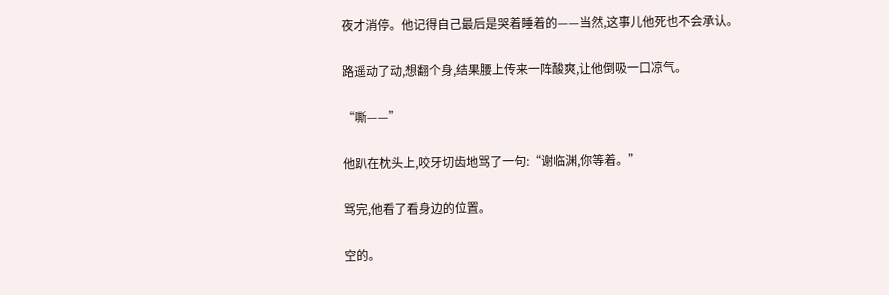夜才消停。他记得自己最后是哭着睡着的——当然,这事儿他死也不会承认。

路遥动了动,想翻个身,结果腰上传来一阵酸爽,让他倒吸一口凉气。

“嘶——”

他趴在枕头上,咬牙切齿地骂了一句:“谢临渊,你等着。”

骂完,他看了看身边的位置。

空的。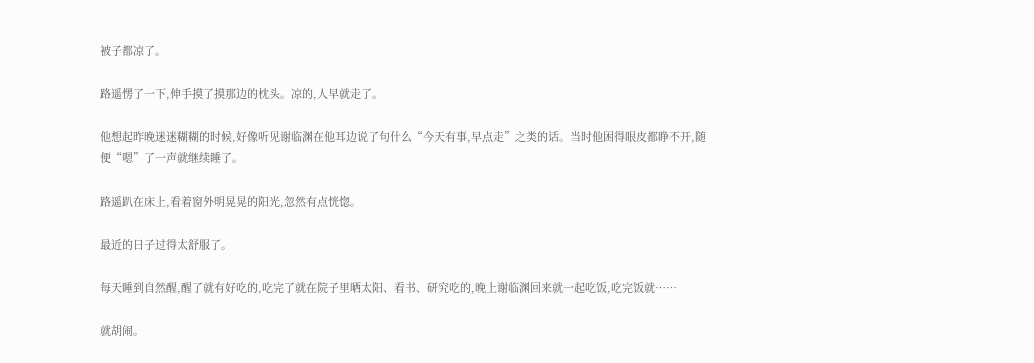被子都凉了。

路遥愣了一下,伸手摸了摸那边的枕头。凉的,人早就走了。

他想起昨晚迷迷糊糊的时候,好像听见谢临渊在他耳边说了句什么“今天有事,早点走”之类的话。当时他困得眼皮都睁不开,随便“嗯”了一声就继续睡了。

路遥趴在床上,看着窗外明晃晃的阳光,忽然有点恍惚。

最近的日子过得太舒服了。

每天睡到自然醒,醒了就有好吃的,吃完了就在院子里晒太阳、看书、研究吃的,晚上谢临渊回来就一起吃饭,吃完饭就……

就胡闹。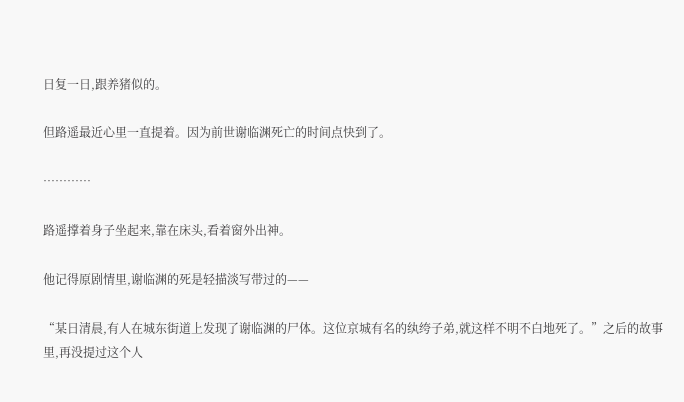日复一日,跟养猪似的。

但路遥最近心里一直提着。因为前世谢临渊死亡的时间点快到了。

…………

路遥撑着身子坐起来,靠在床头,看着窗外出神。

他记得原剧情里,谢临渊的死是轻描淡写带过的——

“某日清晨,有人在城东街道上发现了谢临渊的尸体。这位京城有名的纨绔子弟,就这样不明不白地死了。”之后的故事里,再没提过这个人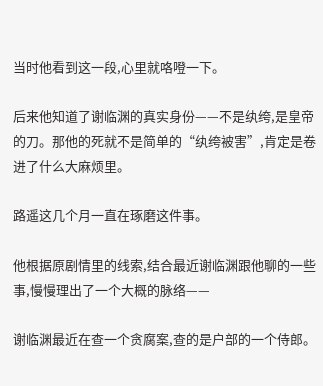当时他看到这一段,心里就咯噔一下。

后来他知道了谢临渊的真实身份——不是纨绔,是皇帝的刀。那他的死就不是简单的“纨绔被害”,肯定是卷进了什么大麻烦里。

路遥这几个月一直在琢磨这件事。

他根据原剧情里的线索,结合最近谢临渊跟他聊的一些事,慢慢理出了一个大概的脉络——

谢临渊最近在查一个贪腐案,查的是户部的一个侍郎。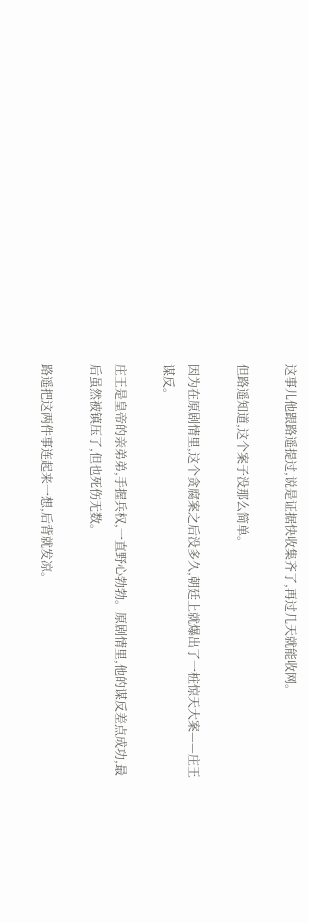这事儿他跟路遥提过,说是证据快收集齐了,再过几天就能收网。

但路遥知道,这个案子没那么简单。

因为在原剧情里,这个贪腐案之后没多久,朝廷上就爆出了一桩惊天大案——庄王谋反。

庄王是皇帝的亲弟弟,手握兵权,一直野心勃勃。原剧情里,他的谋反差点成功,最后虽然被镇压了,但也死伤无数。

路遥把这两件事连起来一想,后背就发凉。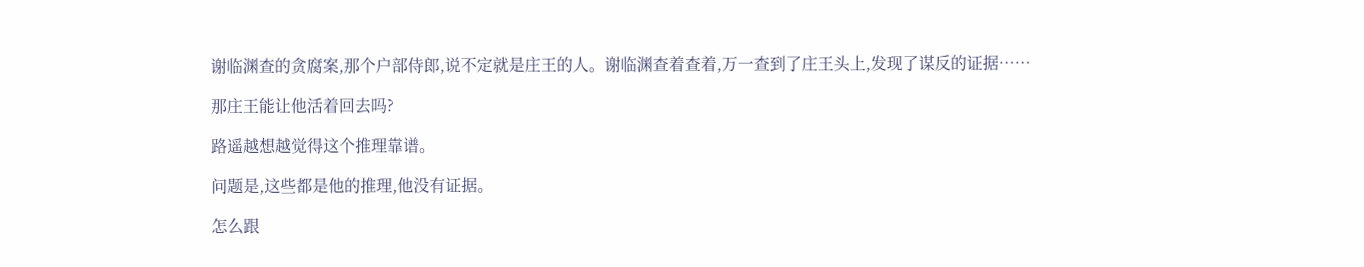谢临渊查的贪腐案,那个户部侍郎,说不定就是庄王的人。谢临渊查着查着,万一查到了庄王头上,发现了谋反的证据……

那庄王能让他活着回去吗?

路遥越想越觉得这个推理靠谱。

问题是,这些都是他的推理,他没有证据。

怎么跟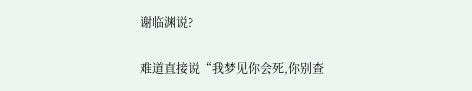谢临渊说?

难道直接说“我梦见你会死,你别查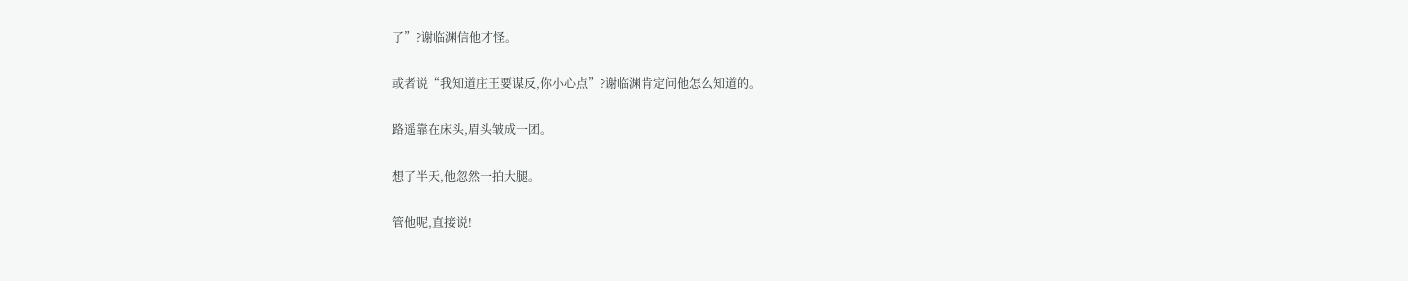了”?谢临渊信他才怪。

或者说“我知道庄王要谋反,你小心点”?谢临渊肯定问他怎么知道的。

路遥靠在床头,眉头皱成一团。

想了半天,他忽然一拍大腿。

管他呢,直接说!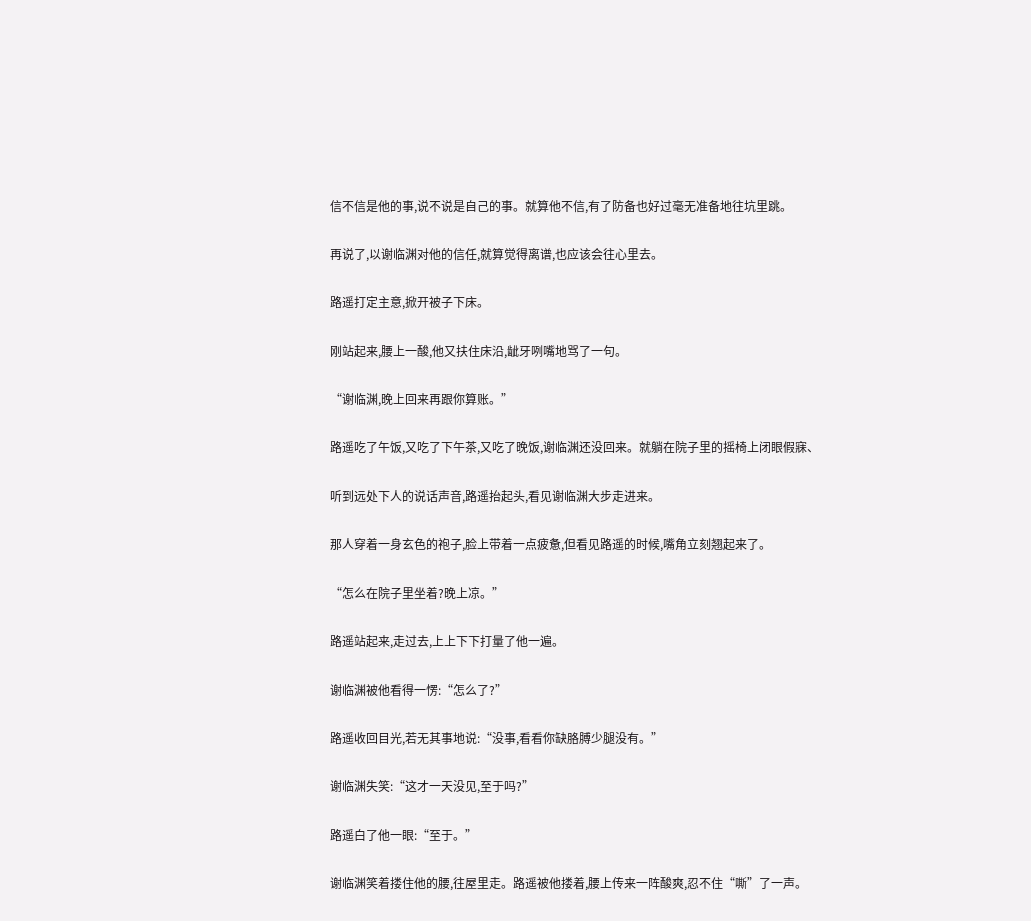信不信是他的事,说不说是自己的事。就算他不信,有了防备也好过毫无准备地往坑里跳。

再说了,以谢临渊对他的信任,就算觉得离谱,也应该会往心里去。

路遥打定主意,掀开被子下床。

刚站起来,腰上一酸,他又扶住床沿,龇牙咧嘴地骂了一句。

“谢临渊,晚上回来再跟你算账。”

路遥吃了午饭,又吃了下午茶,又吃了晚饭,谢临渊还没回来。就躺在院子里的摇椅上闭眼假寐、

听到远处下人的说话声音,路遥抬起头,看见谢临渊大步走进来。

那人穿着一身玄色的袍子,脸上带着一点疲惫,但看见路遥的时候,嘴角立刻翘起来了。

“怎么在院子里坐着?晚上凉。”

路遥站起来,走过去,上上下下打量了他一遍。

谢临渊被他看得一愣:“怎么了?”

路遥收回目光,若无其事地说:“没事,看看你缺胳膊少腿没有。”

谢临渊失笑:“这才一天没见,至于吗?”

路遥白了他一眼:“至于。”

谢临渊笑着搂住他的腰,往屋里走。路遥被他搂着,腰上传来一阵酸爽,忍不住“嘶”了一声。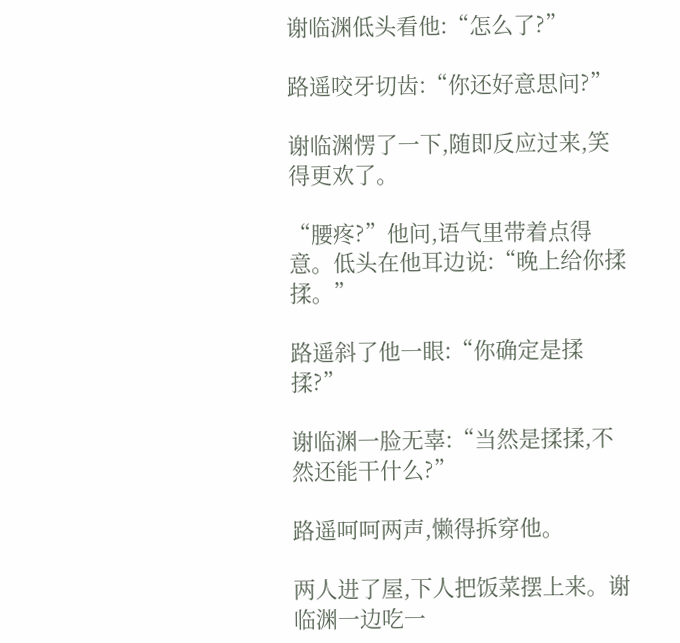谢临渊低头看他:“怎么了?”

路遥咬牙切齿:“你还好意思问?”

谢临渊愣了一下,随即反应过来,笑得更欢了。

“腰疼?”他问,语气里带着点得意。低头在他耳边说:“晚上给你揉揉。”

路遥斜了他一眼:“你确定是揉揉?”

谢临渊一脸无辜:“当然是揉揉,不然还能干什么?”

路遥呵呵两声,懒得拆穿他。

两人进了屋,下人把饭菜摆上来。谢临渊一边吃一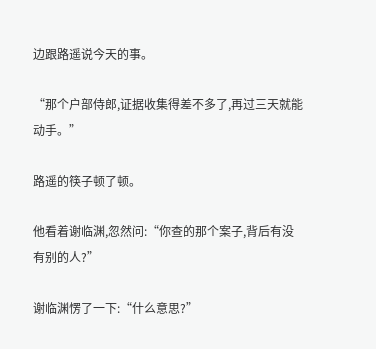边跟路遥说今天的事。

“那个户部侍郎,证据收集得差不多了,再过三天就能动手。”

路遥的筷子顿了顿。

他看着谢临渊,忽然问:“你查的那个案子,背后有没有别的人?”

谢临渊愣了一下:“什么意思?”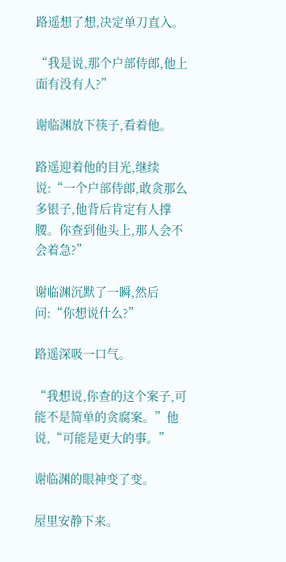路遥想了想,决定单刀直入。

“我是说,那个户部侍郎,他上面有没有人?”

谢临渊放下筷子,看着他。

路遥迎着他的目光,继续说:“一个户部侍郎,敢贪那么多银子,他背后肯定有人撑腰。你查到他头上,那人会不会着急?”

谢临渊沉默了一瞬,然后问:“你想说什么?”

路遥深吸一口气。

“我想说,你查的这个案子,可能不是简单的贪腐案。”他说,“可能是更大的事。”

谢临渊的眼神变了变。

屋里安静下来。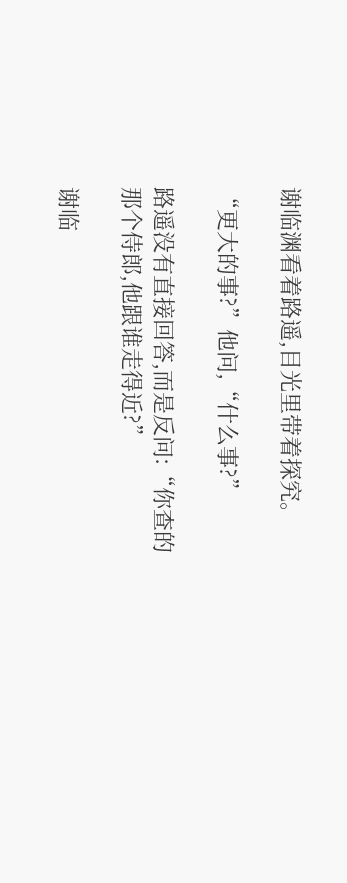谢临渊看着路遥,目光里带着探究。

“更大的事?”他问,“什么事?”

路遥没有直接回答,而是反问:“你查的那个侍郎,他跟谁走得近?”

谢临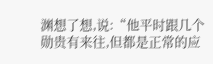渊想了想,说:“他平时跟几个勋贵有来往,但都是正常的应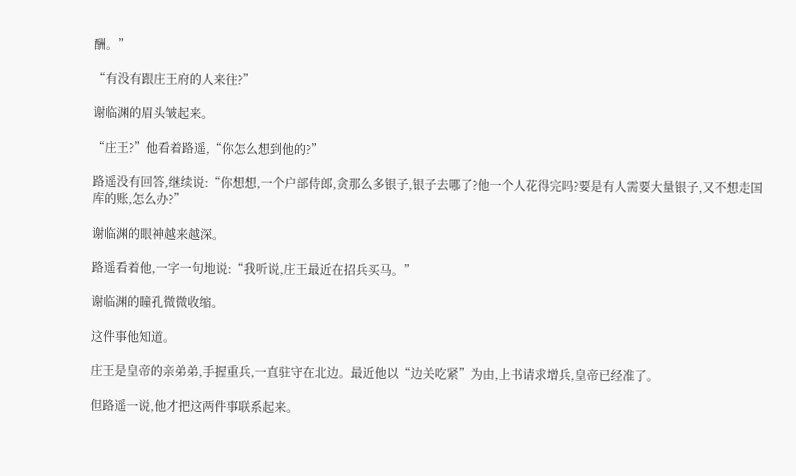酬。”

“有没有跟庄王府的人来往?”

谢临渊的眉头皱起来。

“庄王?”他看着路遥,“你怎么想到他的?”

路遥没有回答,继续说:“你想想,一个户部侍郎,贪那么多银子,银子去哪了?他一个人花得完吗?要是有人需要大量银子,又不想走国库的账,怎么办?”

谢临渊的眼神越来越深。

路遥看着他,一字一句地说:“我听说,庄王最近在招兵买马。”

谢临渊的瞳孔微微收缩。

这件事他知道。

庄王是皇帝的亲弟弟,手握重兵,一直驻守在北边。最近他以“边关吃紧”为由,上书请求增兵,皇帝已经准了。

但路遥一说,他才把这两件事联系起来。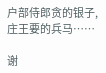户部侍郎贪的银子,庄王要的兵马……

谢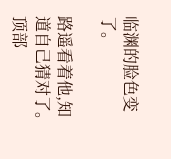临渊的脸色变了。

路遥看着他,知道自己猜对了。
顶部